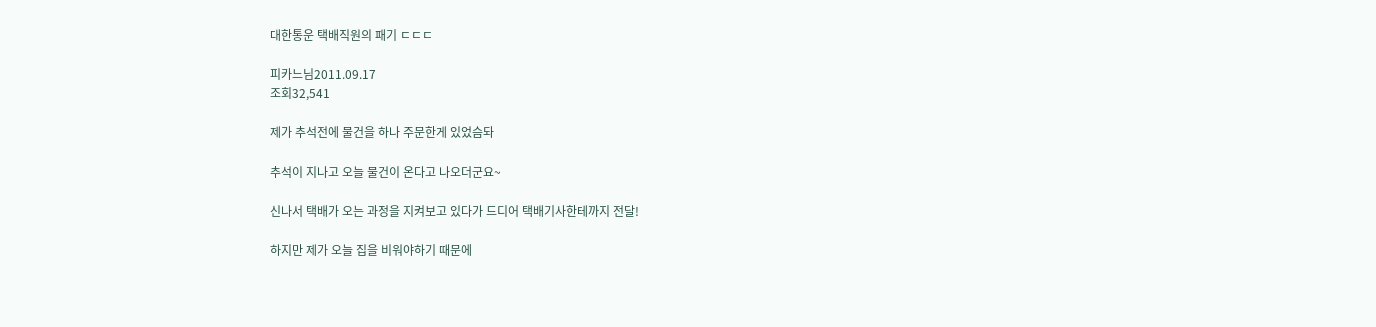대한통운 택배직원의 패기 ㄷㄷㄷ

피카느님2011.09.17
조회32,541

제가 추석전에 물건을 하나 주문한게 있었슴돠

추석이 지나고 오늘 물건이 온다고 나오더군요~

신나서 택배가 오는 과정을 지켜보고 있다가 드디어 택배기사한테까지 전달!

하지만 제가 오늘 집을 비워야하기 때문에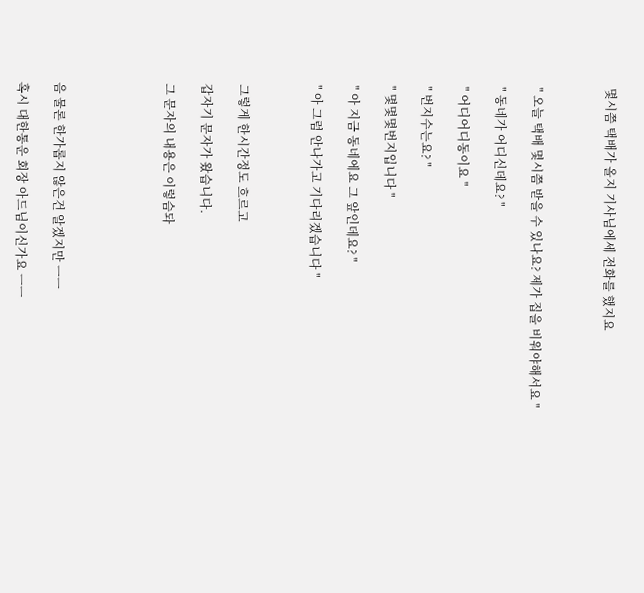몇시쯤 택배가 올지 기사님에세 전화를 했지요



" 오늘 택배 몇시쯤 받을 수 있나요? 제가 집을 비워야해서요 "

" 동네가 어디신데요? "

" 어디어디동이요 "

" 번지수는요? "

" 몇몇몇번지입니다 "

" 아 지금 동네에요 그 앞인데요? "

" 아 그럼 안나가고 기다리겠습니다 "



그렇게 한시간정도 흐르고

갑자기 문자가 왔습니다.

그 문자의 내용은 이렇슴돠





음 물론 한가롭지 않은건 알겠지만 ㅡㅡ

혹시 대한통운 회장 아드님이신가요 ㅡㅡ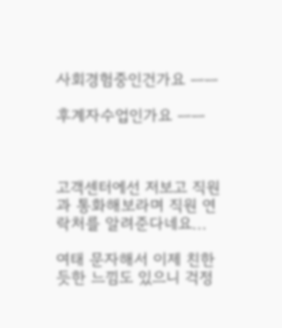사회경험중인건가요 ㅡㅡ

후계자수업인가요 ㅡㅡ



고객센터에선 저보고 직원과 통화해보라며 직원 연락처를 알려준다네요...

여태 문자해서 이제 친한듯한 느낌도 있으니 걱정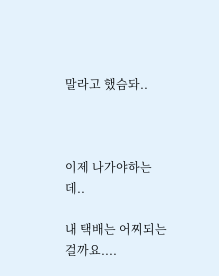말라고 했슴돠..



이제 나가야하는데..

내 택배는 어찌되는걸까요....